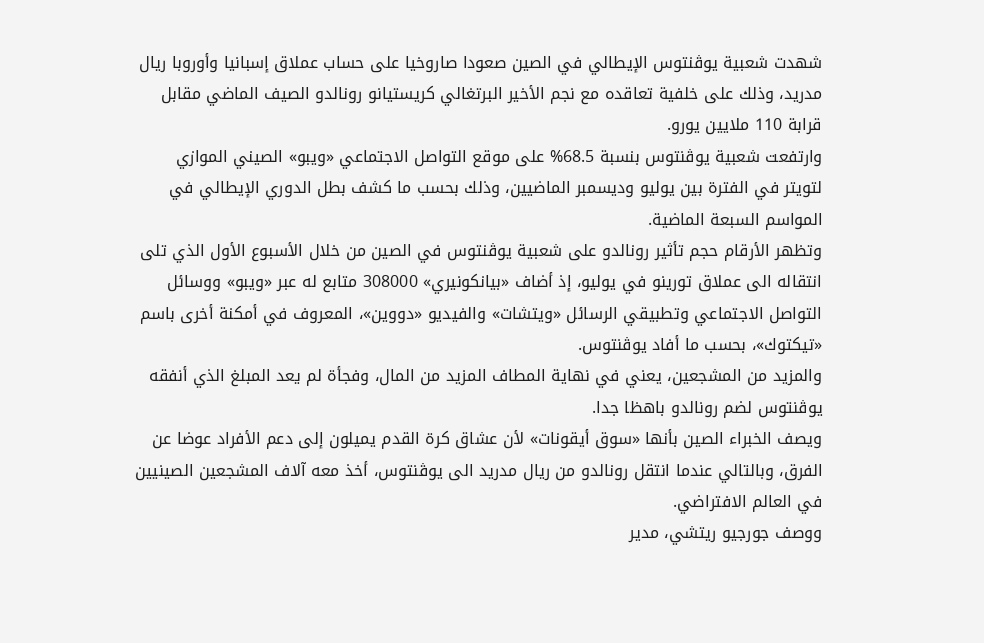شهدت شعبية يوڤنتوس الإيطالي في الصين صعودا صاروخيا على حساب عملاق إسبانيا وأوروبا ريال مدريد، وذلك على خلفية تعاقده مع نجم الأخير البرتغالي كريستيانو رونالدو الصيف الماضي مقابل قرابة 110 ملايين يورو.
وارتفعت شعبية يوڤنتوس بنسبة 68.5% على موقع التواصل الاجتماعي «ويبو» الصيني الموازي لتويتر في الفترة بين يوليو وديسمبر الماضيين، وذلك بحسب ما كشف بطل الدوري الإيطالي في المواسم السبعة الماضية.
وتظهر الأرقام حجم تأثير رونالدو على شعبية يوڤنتوس في الصين من خلال الأسبوع الأول الذي تلى انتقاله الى عملاق تورينو في يوليو، إذ أضاف «بيانكونيري» 308000 متابع له عبر «ويبو» ووسائل التواصل الاجتماعي وتطبيقي الرسائل «ويتشات» والفيديو «دووين»، المعروف في أمكنة أخرى باسم «تيكتوك»، بحسب ما أفاد يوڤنتوس.
والمزيد من المشجعين، يعني في نهاية المطاف المزيد من المال، وفجأة لم يعد المبلغ الذي أنفقه يوڤنتوس لضم رونالدو باهظا جدا.
ويصف الخبراء الصين بأنها «سوق أيقونات» لأن عشاق كرة القدم يميلون إلى دعم الأفراد عوضا عن الفرق، وبالتالي عندما انتقل رونالدو من ريال مدريد الى يوڤنتوس، أخذ معه آلاف المشجعين الصينيين في العالم الافتراضي.
ووصف جورجيو ريتشي، مدير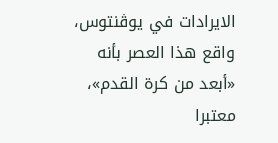الايرادات في يوڤنتوس، واقع هذا العصر بأنه «أبعد من كرة القدم»، معتبرا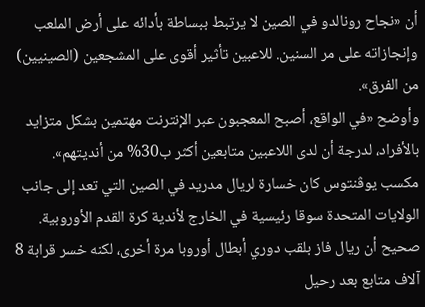أن «نجاح رونالدو في الصين لا يرتبط ببساطة بأدائه على أرض الملعب وإنجازاته على مر السنين. للاعبين تأثير أقوى على المشجعين (الصينيين) من الفرق».
وأوضح «في الواقع، أصبح المعجبون عبر الإنترنت مهتمين بشكل متزايد بالأفراد، لدرجة أن لدى اللاعبين متابعين أكثر ب30% من أنديتهم».
مكسب يوڤنتوس كان خسارة لريال مدريد في الصين التي تعد إلى جانب الولايات المتحدة سوقا رئيسية في الخارج لأندية كرة القدم الأوروبية.
صحيح أن ريال فاز بلقب دوري أبطال أوروبا مرة أخرى، لكنه خسر قرابة 8 آلاف متابع بعد رحيل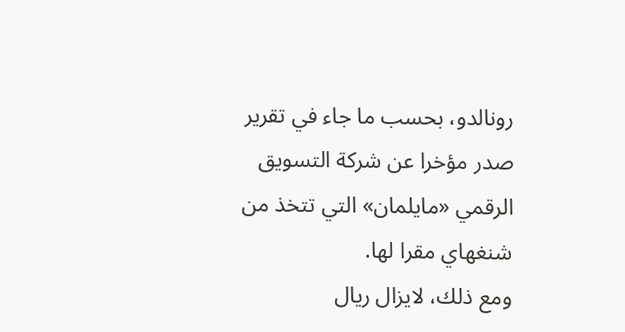رونالدو، بحسب ما جاء في تقرير صدر مؤخرا عن شركة التسويق الرقمي «مايلمان» التي تتخذ من شنغهاي مقرا لها.
ومع ذلك، لايزال ريال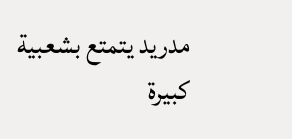مدريد يتمتع بشعبية كبيرة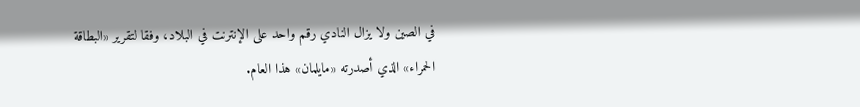في الصين ولا يزال النادي رقم واحد على الإنترنت في البلاد، وفقا لتقرير «البطاقة الحمراء» الذي أصدرته «مايلمان» هذا العام.